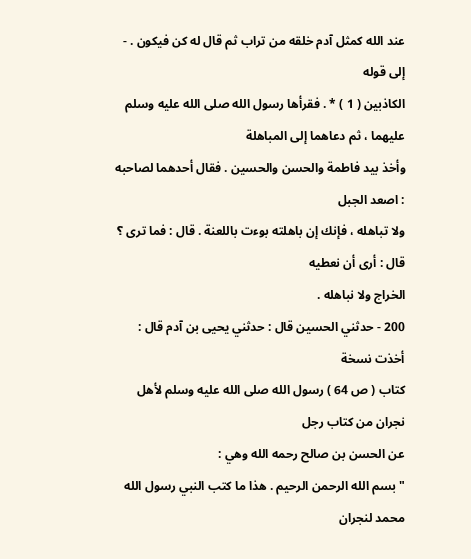عند الله كمثل آدم خلقه من تراب ثم قال له كن فيكون . - إلى قوله
الكاذبين ( 1 ) * . فقرأها رسول الله صلى الله عليه وسلم عليهما ، ثم دعاهما إلى المباهلة
وأخذ بيد فاطمة والحسن والحسين . فقال أحدهما لصاحبه : اصعد الجبل
ولا تباهله ، فإنك إن باهلته بوءت باللعنة . قال : فما ترى ؟ قال : أرى أن نعطيه
الخراج ولا نباهله .
200 - حدثني الحسين قال : حدثني يحيى بن آدم قال : أخذت نسخة
كتاب ( ص 64 ) رسول الله صلى الله عليه وسلم لأهل نجران من كتاب رجل
عن الحسن بن صالح رحمه الله وهي :
" بسم الله الرحمن الرحيم . هذا ما كتب النبي رسول الله محمد لنجران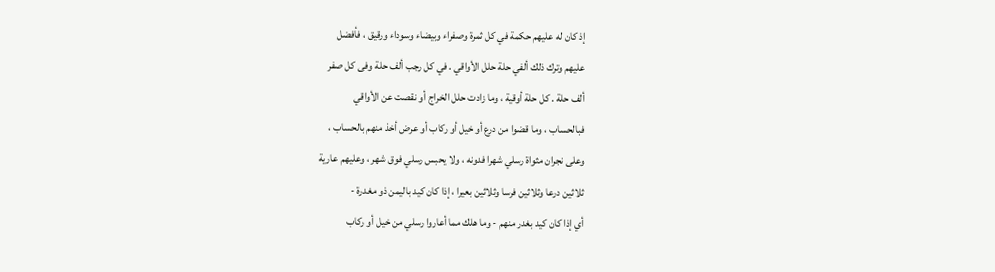إذ كان له عليهم حكمة في كل ثمرة وصفراء وبيضاء وسوداء ورقيق ، فأفضل
عليهم وترك ذلك ألفي حلة حلل الأواقي . في كل رجب ألف حلة وفى كل صفر
ألف حلة . كل حلة أوقية ، وما زادت حلل الخراج أو نقصت عن الأواقي
فبالحساب ، وما قضوا من درع أو خيل أو ركاب أو عرض أخذ منهم بالحساب ،
وعلى نجران مثواة رسلي شهرا فدونه ، ولا يحبس رسلي فوق شهر ، وعليهم عارية
ثلاثين درعا وثلاثين فرسا وثلاثين بعيرا ، إذا كان كيد باليمن ذو مغدرة -
أي إذا كان كيد بغدر منهم - وما هلك مما أعاروا رسلي من خيل أو ركاب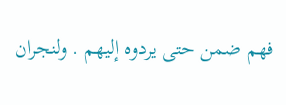فهم ضمن حتى يردوه إليهم . ولنجران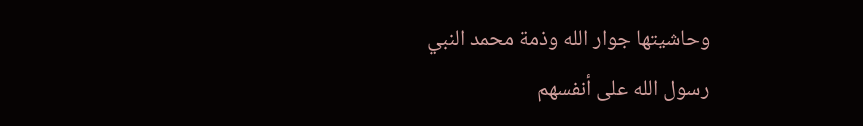وحاشيتها جوار الله وذمة محمد النبي
رسول الله على أنفسهم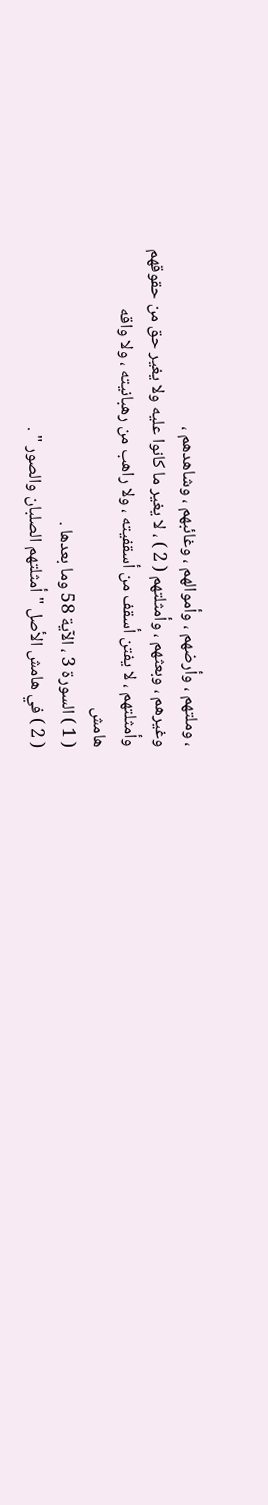، وملتهم ، وأرضهم ، وأموالهم ، وغائبهم ، وشاهدهم ،
وغيرهم ، وبعثهم ، وأمثلتهم ( 2 ) ، لا يغير ما كانوا عليه ولا يغير حق من حقوقهم
وأمثلتهم ، لا يفتن أسقف من أسقفيته ، ولا راهب من رهبانيته ، ولا واقه
هامش
( 1 ) السورة 3 ، الآية 58 وما بعدها .
( 2 ) في هامش الأصل " أمثلتهم الصلبان والصور " .